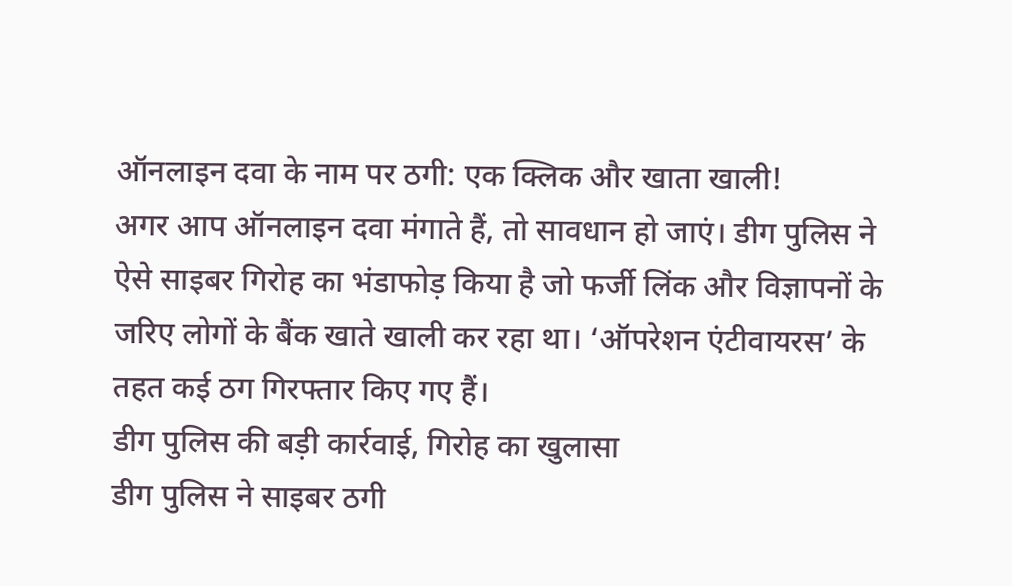ऑनलाइन दवा के नाम पर ठगी: एक क्लिक और खाता खाली!
अगर आप ऑनलाइन दवा मंगाते हैं, तो सावधान हो जाएं। डीग पुलिस ने ऐसे साइबर गिरोह का भंडाफोड़ किया है जो फर्जी लिंक और विज्ञापनों के जरिए लोगों के बैंक खाते खाली कर रहा था। ‘ऑपरेशन एंटीवायरस’ के तहत कई ठग गिरफ्तार किए गए हैं।
डीग पुलिस की बड़ी कार्रवाई, गिरोह का खुलासा
डीग पुलिस ने साइबर ठगी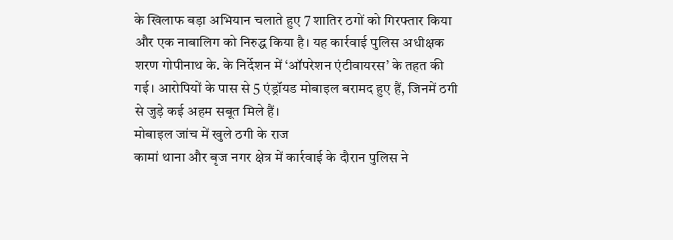के खिलाफ बड़ा अभियान चलाते हुए 7 शातिर ठगों को गिरफ्तार किया और एक नाबालिग को निरुद्ध किया है। यह कार्रवाई पुलिस अधीक्षक शरण गोपीनाथ के. के निर्देशन में ‘ऑपरेशन एंटीवायरस’ के तहत की गई। आरोपियों के पास से 5 एंड्रॉयड मोबाइल बरामद हुए हैं, जिनमें ठगी से जुड़े कई अहम सबूत मिले हैं।
मोबाइल जांच में खुले ठगी के राज
कामां थाना और बृज नगर क्षेत्र में कार्रवाई के दौरान पुलिस ने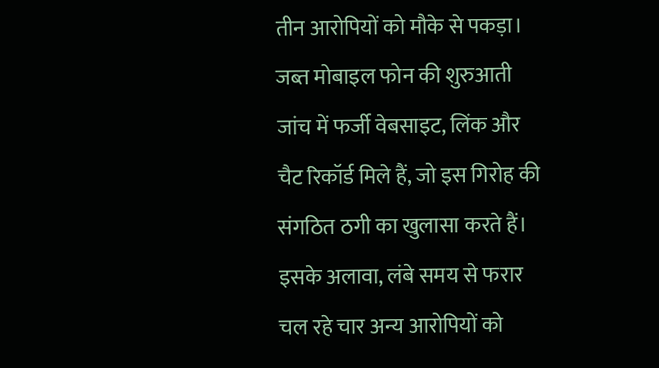तीन आरोपियों को मौके से पकड़ा। जब्त मोबाइल फोन की शुरुआती जांच में फर्जी वेबसाइट, लिंक और चैट रिकॉर्ड मिले हैं, जो इस गिरोह की संगठित ठगी का खुलासा करते हैं। इसके अलावा, लंबे समय से फरार चल रहे चार अन्य आरोपियों को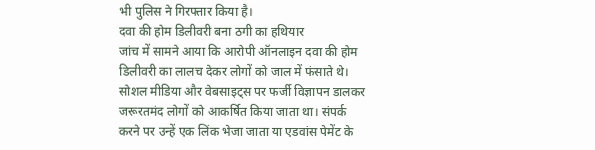भी पुलिस ने गिरफ्तार किया है।
दवा की होम डिलीवरी बना ठगी का हथियार
जांच में सामने आया कि आरोपी ऑनलाइन दवा की होम डिलीवरी का लालच देकर लोगों को जाल में फंसाते थे। सोशल मीडिया और वेबसाइट्स पर फर्जी विज्ञापन डालकर जरूरतमंद लोगों को आकर्षित किया जाता था। संपर्क करने पर उन्हें एक लिंक भेजा जाता या एडवांस पेमेंट के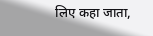लिए कहा जाता,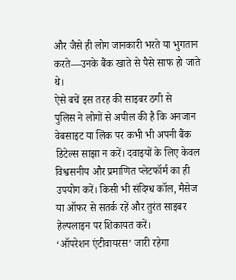और जैसे ही लोग जानकारी भरते या भुगतान करते—उनके बैंक खाते से पैसे साफ हो जाते थे।
ऐसे बचें इस तरह की साइबर ठगी से
पुलिस ने लोगों से अपील की है कि अनजान वेबसाइट या लिंक पर कभी भी अपनी बैंक डिटेल्स साझा न करें। दवाइयों के लिए केवल विश्वसनीय और प्रमाणित प्लेटफॉर्म का ही उपयोग करें। किसी भी संदिग्ध कॉल, मैसेज या ऑफर से सतर्क रहें और तुरंत साइबर हेल्पलाइन पर शिकायत करें।
‘ऑपरेशन एंटीवायरस’ जारी रहेगा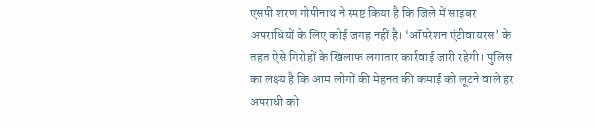एसपी शरण गोपीनाथ ने स्पष्ट किया है कि जिले में साइबर अपराधियों के लिए कोई जगह नहीं है। ‘ऑपरेशन एंटीवायरस’ के तहत ऐसे गिरोहों के खिलाफ लगातार कार्रवाई जारी रहेगी। पुलिस का लक्ष्य है कि आम लोगों की मेहनत की कमाई को लूटने वाले हर अपराधी को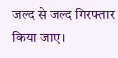जल्द से जल्द गिरफ्तार किया जाए।